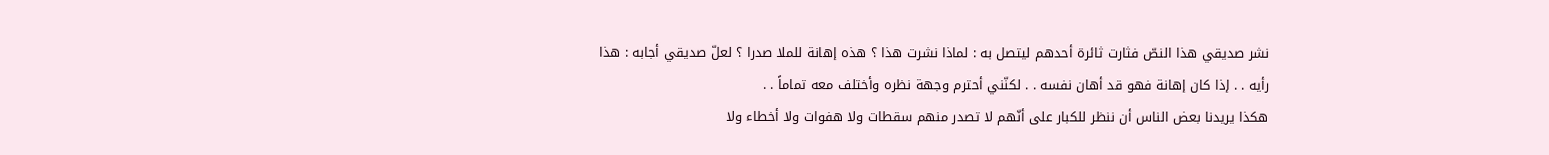نشر صديقي هذا النصّ فثارت ثائرة أحدهم ليتصل به : لماذا نشرت هذا ؟ هذه إهانة للملا صدرا ؟ لعلّ صديقي أجابه : هذا رأيه . . إذا كان إهانة فهو قد أهان نفسه . . لكنّني أحترم وجهة نظره وأختلف معه تماماً . .
هكذا يريدنا بعض الناس أن ننظر للكبار على أنّهم لا تصدر منهم سقطات ولا هفوات ولا أخطاء ولا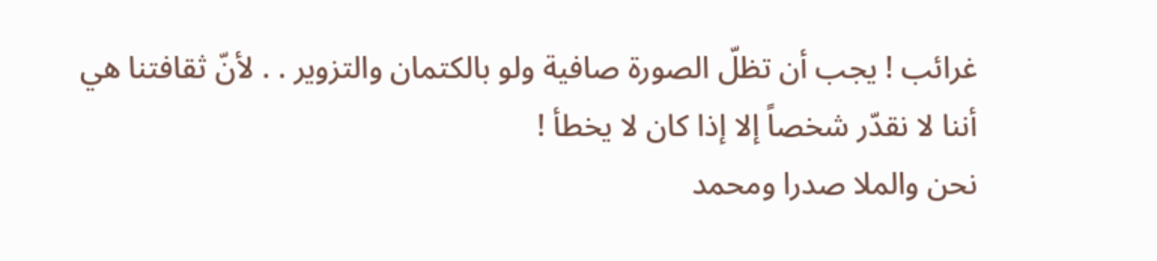غرائب ! يجب أن تظلّ الصورة صافية ولو بالكتمان والتزوير . . لأنّ ثقافتنا هي أننا لا نقدّر شخصاً إلا إذا كان لا يخطأ !
نحن والملا صدرا ومحمد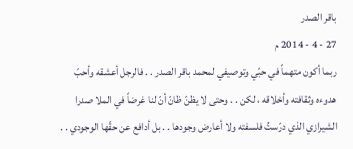باقر الصدر
27 - 4 - 2014 م
ربما أكون متهماً في حبّي وتوصيفي لمحمد باقر الصدر . . فالرجل أعشقه وأحبّ هدوءه وثقافته وأخلاقه ، لكن . . وحتى لا يظنّ ظانّ أنّ لنا غرضاً في الملا صدرا الشيرازي الذي درّستُ فلسفته ولا أعارض وجودها . . بل أدافع عن حقّها الوجودي . .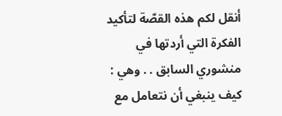أنقل لكم هذه القصّة لتأكيد الفكرة التي أردتها في منشوري السابق . . وهي : كيف ينبغي أن نتعامل مع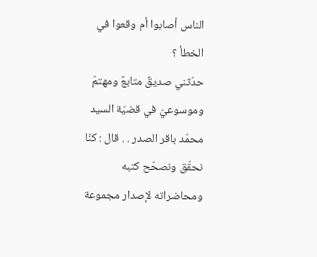الناس أصابوا أم وقعوا في الخطأ ؟
حدّثني صديقٌ متابعٌ ومهتمّ وموسوعيّ في قضيّة السيد محمّد باقر الصدر . . قال : كنّا نحقّق ونصحّح كتبه ومحاضراته لإصدار مجموعة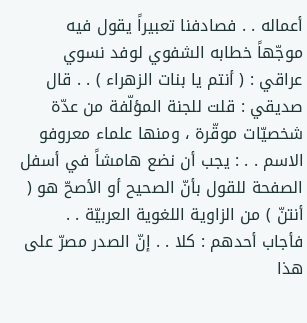أعماله . . فصادفنا تعبيراً يقول فيه موجّهاً خطابه الشفوي لوفد نسوي عراقي : ( أنتم يا بنات الزهراء ) . . قال صديقي : قلت للجنة المؤلّفة من عدّة شخصيّات موقّرة ، ومنها علماء معروفو الاسم . . : يجب أن نضع هامشاً في أسفل الصفحة للقول بأنّ الصحيح أو الأصحّ هو ( أنتنّ ) من الزاوية اللغوية العربيّة . .
فأجاب أحدهم : كلا . . إنّ الصدر مصرّ على هذا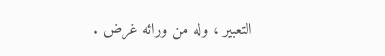التعبير ، وله من ورائه غرض .